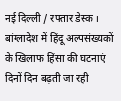नई दिल्ली / रफ्तार डेस्क । बांग्लादेश में हिंदू अल्पसंख्यकों के खिलाफ हिंसा की घटनाएं दिनों दिन बढ़ती जा रही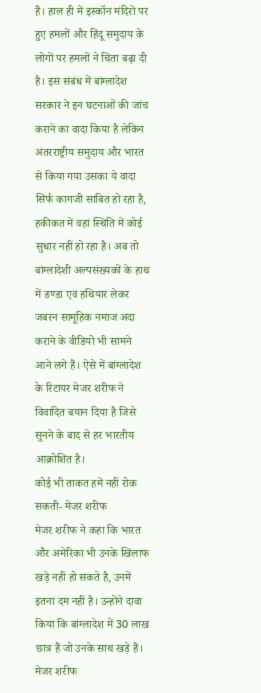हैं। हाल ही में इस्कॉन मंदिरों पर हुए हमलों और हिंदू समुदाय के लोगों पर हमलों ने चिंता बढ़ा दी है। इस संबंध में बांग्लादेश सरकार ने इन घटनाओं की जांच कराने का वादा किया है लेकिन अंतरराष्ट्रीय समुदाय और भारत से किया गया उसका ये वादा सिर्फ कागजी साबित हो रहा है, हकीकत में वहां स्थिति में कोई सुधार नहीं हो रहा है। अब तो बांग्लादेशी अल्पसंख्यकों के हाथ में डण्डा एवं हथियार लेकर जबरन सामूहिक नमाज अदा कराने के वीडियो भी सामने आने लगे हैं। ऐसे में बांग्लादेश के रिटायर मेजर शरीफ ने विवादित बयान दिया है जिसे सुनने के बाद से हर भारतीय आक्रोशित है।
कोई भी ताकत हमें नहीं रोक सकती- मेजर शरीफ
मेजर शरीफ ने कहा कि भारत और अमेरिका भी उनके खिलाफ खड़े नहीं हो सकते है, उनमें इतना दम नहीं है। उन्होंने दावा किया कि बांग्लादेश में 30 लाख छात्र हैं जो उनके साथ खड़े हैं। मेजर शरीफ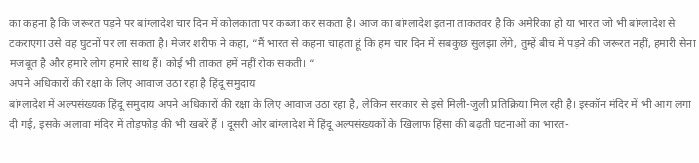का कहना है कि जरूरत पड़ने पर बांग्लादेश चार दिन में कोलकाता पर कब्जा कर सकता है। आज का बांग्लादेश इतना ताकतवर है कि अमेरिका हो या भारत जो भी बांग्लादेश से टकराएगा उसे वह घुटनों पर ला सकता है। मेजर शरीफ ने कहा, “मैं भारत से कहना चाहता हूं कि हम चार दिन में सबकुछ सुलझा लेंगे, तुम्हें बीच में पड़ने की जरूरत नहीं, हमारी सेना मजबूत है और हमारे लोग हमारे साथ हैं। कोई भी ताकत हमें नहीं रोक सकती। “
अपने अधिकारों की रक्षा के लिए आवाज उठा रहा है हिंदू समुदाय
बांग्लादेश में अल्पसंख्यक हिंदू समुदाय अपने अधिकारों की रक्षा के लिए आवाज उठा रहा है, लेकिन सरकार से इसे मिली-जुली प्रतिक्रिया मिल रही है। इस्कॉन मंदिर में भी आग लगा दी गई, इसके अलावा मंदिर में तोड़फोड़ की भी खबरें हैं । दूसरी ओर बांग्लादेश में हिंदू अल्पसंख्यकों के खिलाफ हिंसा की बढ़ती घटनाओं का भारत-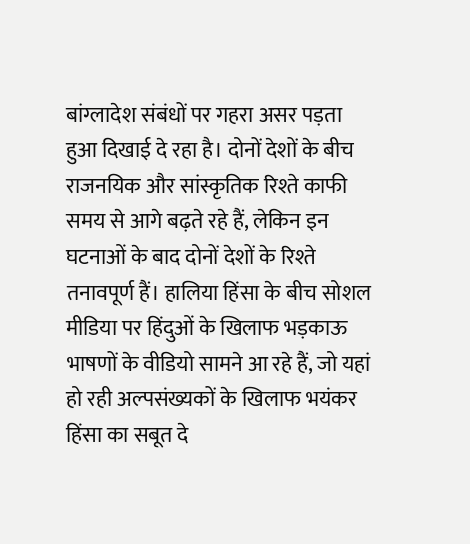बांग्लादेश संबंधों पर गहरा असर पड़ता हुआ दिखाई दे रहा है। दोनों देशों के बीच राजनयिक और सांस्कृतिक रिश्ते काफी समय से आगे बढ़ते रहे हैं, लेकिन इन घटनाओं के बाद दोनों देशों के रिश्ते तनावपूर्ण हैं। हालिया हिंसा के बीच सोशल मीडिया पर हिंदुओं के खिलाफ भड़काऊ भाषणों के वीडियो सामने आ रहे हैं, जो यहां हो रही अल्पसंख्यकों के खिलाफ भयंकर हिंसा का सबूत दे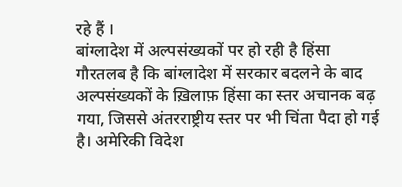रहे हैं ।
बांग्लादेश में अल्पसंख्यकों पर हो रही है हिंसा
गौरतलब है कि बांग्लादेश में सरकार बदलने के बाद अल्पसंख्यकों के ख़िलाफ़ हिंसा का स्तर अचानक बढ़ गया, जिससे अंतरराष्ट्रीय स्तर पर भी चिंता पैदा हो गई है। अमेरिकी विदेश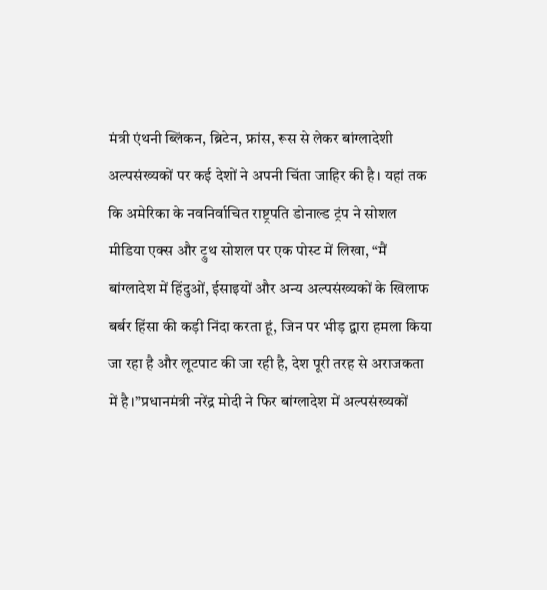मंत्री एंथनी ब्लिंकन, ब्रिटेन, फ्रांस, रूस से लेकर बांग्लादेशी अल्पसंख्यकों पर कई देशों ने अपनी चिंता जाहिर की है। यहां तक कि अमेरिका के नवनिर्वाचित राष्ट्रपति डोनाल्ड ट्रंप ने सोशल मीडिया एक्स और ट्रुथ सोशल पर एक पोस्ट में लिखा, “मैं बांग्लादेश में हिंदुओं, ईसाइयों और अन्य अल्पसंख्यकों के खिलाफ बर्बर हिंसा की कड़ी निंदा करता हूं, जिन पर भीड़ द्वारा हमला किया जा रहा है और लूटपाट की जा रही है, देश पूरी तरह से अराजकता में है।”प्रधानमंत्री नरेंद्र मोदी ने फिर बांग्लादेश में अल्पसंख्यकों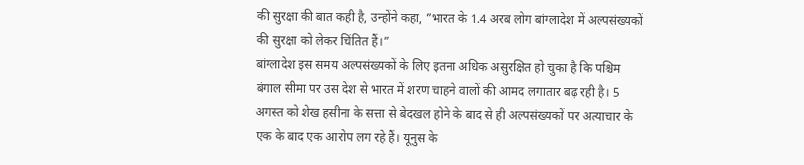की सुरक्षा की बात कही है, उन्होंने कहा, ”भारत के 1.4 अरब लोग बांग्लादेश में अल्पसंख्यकों की सुरक्षा को लेकर चिंतित हैं।”
बांग्लादेश इस समय अल्पसंख्यकों के लिए इतना अधिक असुरक्षित हो चुका है कि पश्चिम बंगाल सीमा पर उस देश से भारत में शरण चाहने वालों की आमद लगातार बढ़ रही है। 5 अगस्त को शेख हसीना के सत्ता से बेदखल होने के बाद से ही अल्पसंख्यकों पर अत्याचार के एक के बाद एक आरोप लग रहे हैं। यूनुस के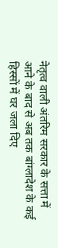नेतृत्व वाली अंतरिम सरकार के सत्ता में आने के बाद से अब तक बांग्लादेश के कई हिस्सों में घर जला दिए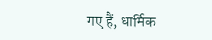गए हैं, धार्मिक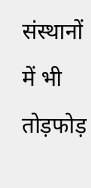संस्थानों में भी तोड़फोड़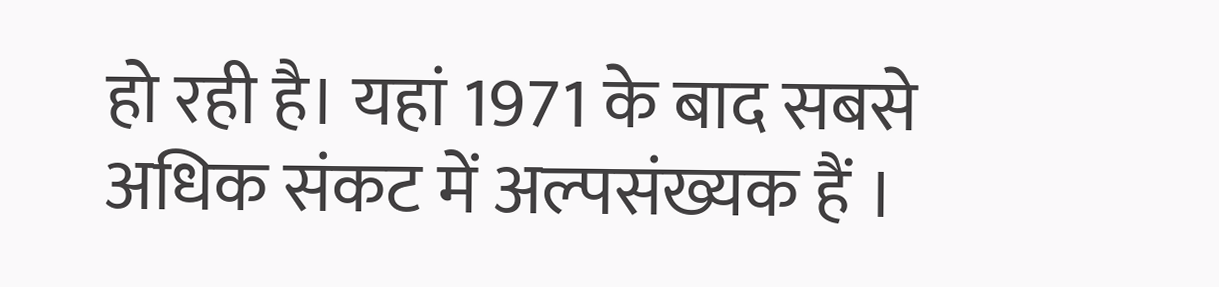हो रही है। यहां 1971 के बाद सबसे अधिक संकट में अल्पसंख्यक हैं ।